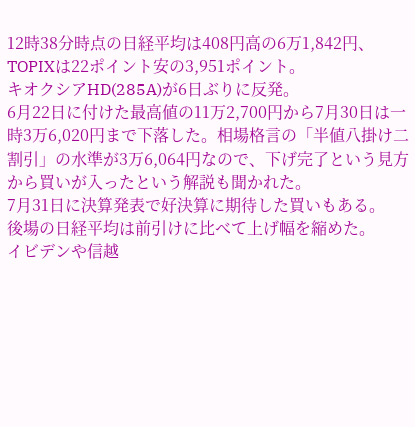12時38分時点の日経平均は408円高の6万1,842円、TOPIXは22ポイント安の3,951ポイント。
キオクシアHD(285A)が6日ぶりに反発。
6月22日に付けた最高値の11万2,700円から7月30日は一時3万6,020円まで下落した。相場格言の「半値八掛け二割引」の水準が3万6,064円なので、下げ完了という見方から買いが入ったという解説も聞かれた。
7月31日に決算発表で好決算に期待した買いもある。
後場の日経平均は前引けに比べて上げ幅を縮めた。
イビデンや信越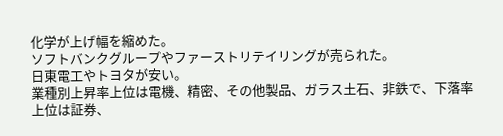化学が上げ幅を縮めた。
ソフトバンクグループやファーストリテイリングが売られた。
日東電工やトヨタが安い。
業種別上昇率上位は電機、精密、その他製品、ガラス土石、非鉄で、下落率上位は証券、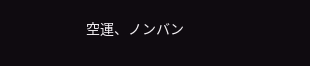空運、ノンバン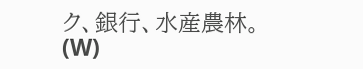ク、銀行、水産農林。(W)